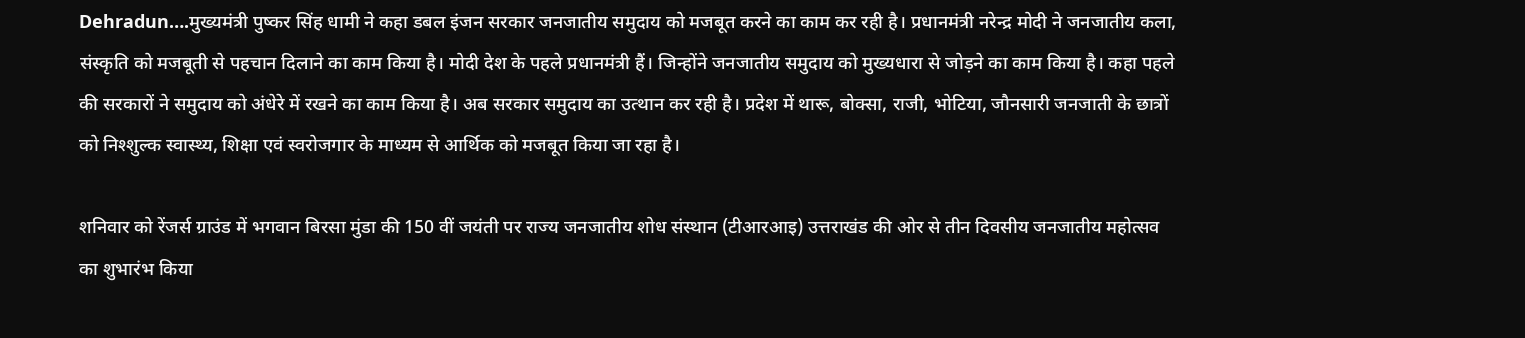Dehradun….मुख्यमंत्री पुष्कर सिंह धामी ने कहा डबल इंजन सरकार जनजातीय समुदाय को मजबूत करने का काम कर रही है। प्रधानमंत्री नरेन्द्र मोदी ने जनजातीय कला, संस्कृति को मजबूती से पहचान दिलाने का काम किया है। मोदी देश के पहले प्रधानमंत्री हैं। जिन्होंने जनजातीय समुदाय को मुख्यधारा से जोड़ने का काम किया है। कहा पहले की सरकारों ने समुदाय को अंधेरे में रखने का काम किया है। अब सरकार समुदाय का उत्थान कर रही है। प्रदेश में थारू, बोक्सा, राजी, भोटिया, जौनसारी जनजाती के छात्रों को निश्शुल्क स्वास्थ्य, शिक्षा एवं स्वरोजगार के माध्यम से आर्थिक को मजबूत किया जा रहा है।

शनिवार को रेंजर्स ग्राउंड में भगवान बिरसा मुंडा की 150 वीं जयंती पर राज्य जनजातीय शोध संस्थान (टीआरआइ) उत्तराखंड की ओर से तीन दिवसीय जनजातीय महोत्सव का शुभारंभ किया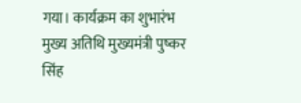गया। कार्यक्रम का शुभारंभ मुख्य अतिथि मुख्यमंत्री पुष्कर सिंह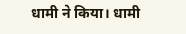धामी ने किया। धामी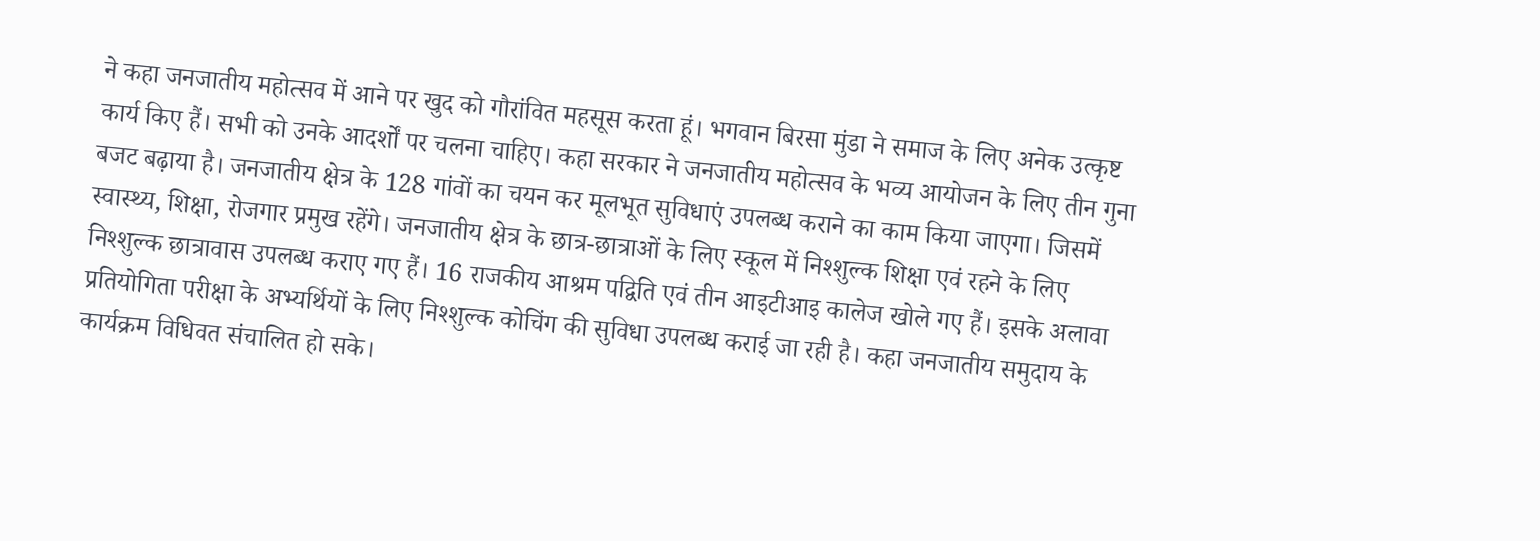ने कहा जनजातीय महोत्सव में आने पर खुद को गौरांवित महसूस करता हूं। भगवान बिरसा मुंडा ने समाज के लिए अनेक उत्कृष्ट कार्य किए हैं। सभी को उनके आदर्शों पर चलना चाहिए। कहा सरकार ने जनजातीय महोत्सव के भव्य आयोजन के लिए तीन गुना बजट बढ़ाया है। जनजातीय क्षेत्र के 128 गांवों का चयन कर मूलभूत सुविधाएं उपलब्ध कराने का काम किया जाएगा। जिसमें स्वास्थ्य, शिक्षा, रोजगार प्रमुख रहेंगे। जनजातीय क्षेत्र के छात्र-छात्राओं के लिए स्कूल में निश्शुल्क शिक्षा एवं रहने के लिए निश्शुल्क छात्रावास उपलब्ध कराए गए हैं। 16 राजकीय आश्रम पद्विति एवं तीन आइटीआइ कालेज खोले गए हैं। इसके अलावा प्रतियोगिता परीक्षा के अभ्यर्थियों के लिए निश्शुल्क कोचिंग की सुविधा उपलब्ध कराई जा रही है। कहा जनजातीय समुदाय के कार्यक्रम विधिवत संचालित हो सके।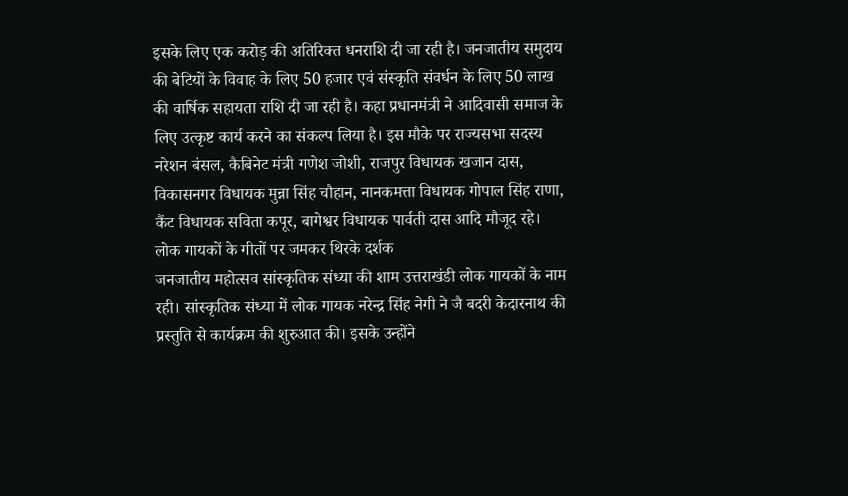इसके लिए एक करोड़ की अतिरिक्त धनराशि दी जा रही है। जनजातीय समुदाय की बेटियों के विवाह के लिए 50 हजार एवं संस्कृति संवर्धन के लिए 50 लाख की वार्षिक सहायता राशि दी जा रही है। कहा प्रधानमंत्री ने आदिवासी समाज के लिए उत्कृष्ट कार्य करने का संकल्प लिया है। इस मौके पर राज्यसभा सदस्य नरेशन बंसल, कैबिनेट मंत्री गणेश जोशी, राजपुर विधायक खजान दास, विकासनगर विधायक मुन्ना सिंह चौहान, नानकमत्ता विधायक गोपाल सिंह राणा, कैंट विधायक सविता कपूर, बागेश्वर विधायक पार्वती दास आदि मौजूद रहे।
लोक गायकों के गीतों पर जमकर थिरके दर्शक
जनजातीय महोत्सव सांस्कृतिक संध्या की शाम उत्तराखंडी लोक गायकों के नाम रही। सांस्कृतिक संध्या में लोक गायक नरेन्द्र सिंह नेगी ने जै बदरी केदारनाथ की प्रस्तुति से कार्यक्रम की शुरुआत की। इसके उन्होंने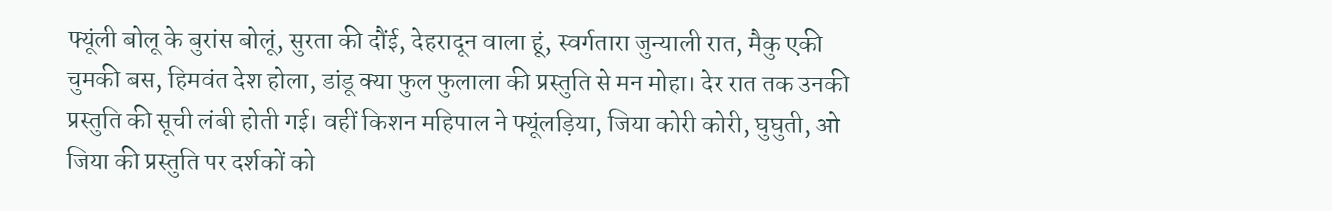फ्यूंली बोलू के बुरांस बोलूं, सुरता की दौंई, देहरादून वाला हूं, स्वर्गतारा जुन्याली रात, मैकु एकी चुमकी बस, हिमवंत देश होला, डांडू क्या फुल फुलाला की प्रस्तुति से मन मोहा। देर रात तक उनकी प्रस्तुति की सूची लंबी होती गई। वहीं किशन महिपाल ने फ्यूंलड़िया, जिया कोरी कोरी, घुघुती, ओ जिया की प्रस्तुति पर दर्शकों को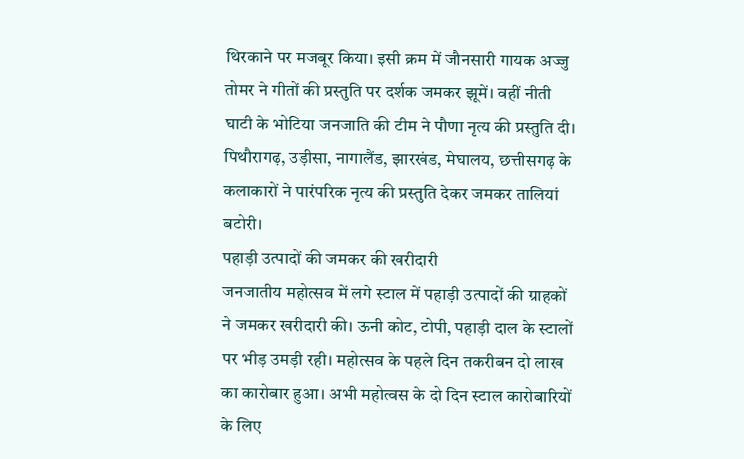थिरकाने पर मजबूर किया। इसी क्रम में जौनसारी गायक अज्जु तोमर ने गीतों की प्रस्तुति पर दर्शक जमकर झूमें। वहीं नीती घाटी के भोटिया जनजाति की टीम ने पौणा नृत्य की प्रस्तुति दी। पिथौरागढ़, उड़ीसा, नागालैंड, झारखंड, मेघालय, छत्तीसगढ़ के कलाकारों ने पारंपरिक नृत्य की प्रस्तुति देकर जमकर तालियां बटोरी।
पहाड़ी उत्पादों की जमकर की खरीदारी
जनजातीय महोत्सव में लगे स्टाल में पहाड़ी उत्पादों की ग्राहकों ने जमकर खरीदारी की। ऊनी कोट, टोपी, पहाड़ी दाल के स्टालों पर भीड़ उमड़ी रही। महोत्सव के पहले दिन तकरीबन दो लाख का कारोबार हुआ। अभी महोत्वस के दो दिन स्टाल कारोबारियों के लिए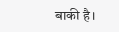बाकी है।